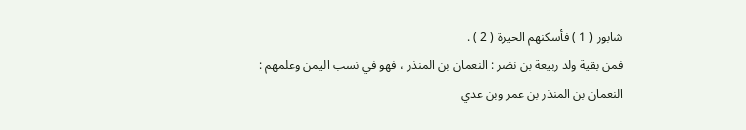شابور ( 1 ) فأسكنهم الحيرة ( 2 ) .
فمن بقية ولد ربيعة بن نضر : النعمان بن المنذر ، فهو في نسب اليمن وعلمهم :
النعمان بن المنذر بن عمر وبن عدي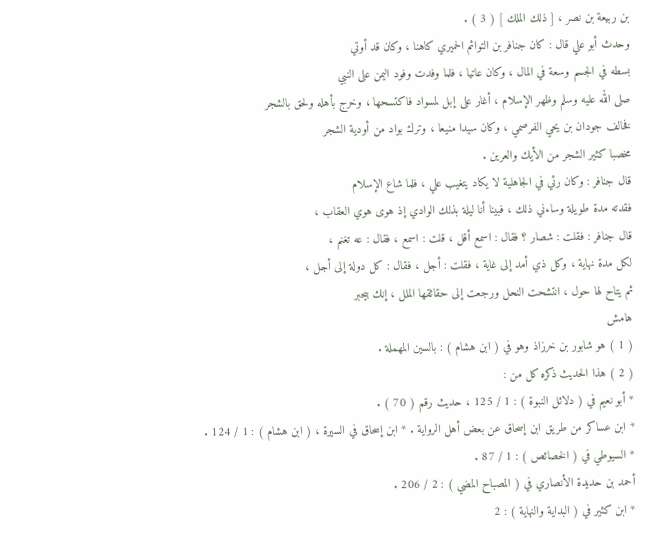بن ربيعة بن نصر ، [ ذلك الملك ] ( 3 ) .
وحدث أبو علي قال : كان جنافر بن التوائم الحميري كاهنا ، وكان قد أوتي
بسطه في الجسم وسعة في المال ، وكان عاتيا ، فلما وفدت وفود اليمن على النبي
صلى الله عليه وسلم وظهر الإسلام ، أغار على إبل لمسواد فاكتسحها ، وخرج بأهله ولحق بالشجر
فخالف جودان بن يحي الفرصمي ، وكان سيدا منيعا ، وترك بواد من أودية الشجر
مخصبا كثير الشجر من الأيك والعرين .
قال جنافر : وكان رئي في الجاهلية لا يكاد يتغيب علي ، فلما شاع الإسلام
فقدته مدة طويلة وساءني ذلك ، فبينا أنا ليلة بذلك الوادي إذ هوى هوي العقاب ،
قال جنافر : فقلت : شصار ؟ فقال : اسمع أقل ، قلت : اسمع ، فقال : عه تغنم ،
لكل مدة نهاية ، وكل ذي أمد إلى غاية ، فقلت : أجل ، فقال : كل دولة إلى أجل ،
ثم يتاح لها حول ، انتشحت النحل ورجعت إلى حقائقها الملل ، إنك بيحبر
هامش
( 1 ) هو شابور بن خرزاذ وهو في ( ابن هشام ) : بالسين المهملة .
( 2 ) هذا الحديث ذكره كل من :
* أبو نعيم في ( دلائل النبوة ) : 1 / 125 ، حديث رقم ( 70 ) .
* ابن عساكر من طريق ابن إسحاق عن بعض أهل الرواية . * ابن إسحاق في السيرة ، ( ابن هشام ) : 1 / 124 .
* السيوطي في ( الخصائص ) : 1 / 87 .
أحمد بن حديدة الأنصاري في ( المصباح المضي ) : 2 / 206 .
* ابن كثير في ( البداية والنهاية ) : 2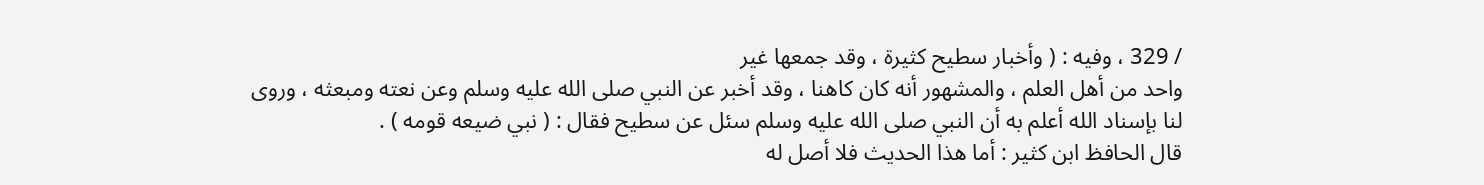/ 329 ، وفيه : ( وأخبار سطيح كثيرة ، وقد جمعها غير
واحد من أهل العلم ، والمشهور أنه كان كاهنا ، وقد أخبر عن النبي صلى الله عليه وسلم وعن نعته ومبعثه ، وروى
لنا بإسناد الله أعلم به أن النبي صلى الله عليه وسلم سئل عن سطيح فقال : ( نبي ضيعه قومه ) .
قال الحافظ ابن كثير : أما هذا الحديث فلا أصل له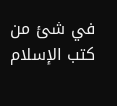في شئ من كتب الإسلام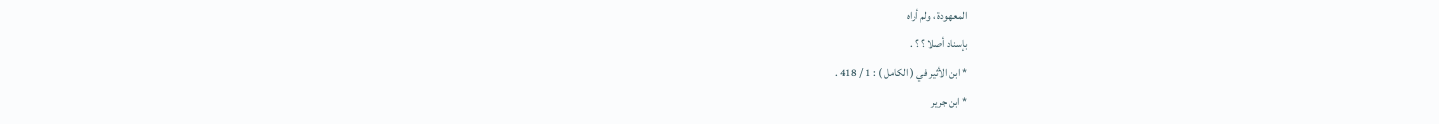المعهودة ، ولم أراه
بإسناد أصلا ؟ ؟ .
* ابن الأثير في ( الكامل ) : 1 / 418 .
* ابن جرير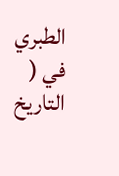الطبري في ( التاريخ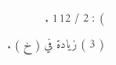) : 2 / 112 .
( 3 ) زيادة في ( خ ) .